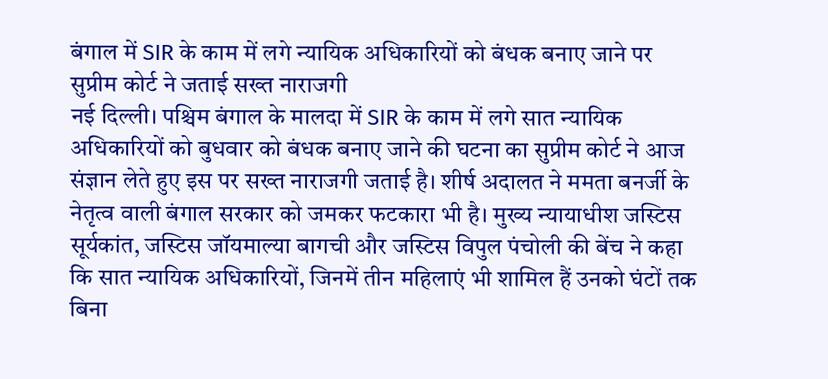बंगाल में SIR के काम में लगे न्यायिक अधिकारियों को बंधक बनाए जाने पर सुप्रीम कोर्ट ने जताई सख्त नाराजगी
नई दिल्ली। पश्चिम बंगाल के मालदा में SIR के काम में लगे सात न्यायिक अधिकारियों को बुधवार को बंधक बनाए जाने की घटना का सुप्रीम कोर्ट ने आज संज्ञान लेते हुए इस पर सख्त नाराजगी जताई है। शीर्ष अदालत ने ममता बनर्जी के नेतृत्व वाली बंगाल सरकार को जमकर फटकारा भी है। मुख्य न्यायाधीश जस्टिस सूर्यकांत, जस्टिस जॉयमाल्या बागची और जस्टिस विपुल पंचोली की बेंच ने कहा कि सात न्यायिक अधिकारियों, जिनमें तीन महिलाएं भी शामिल हैं उनको घंटों तक बिना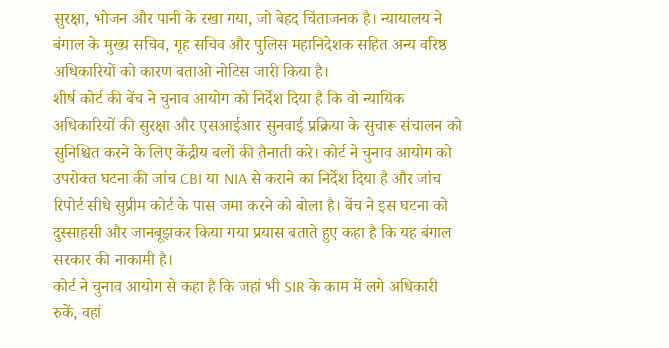सुरक्षा, भोजन और पानी के रखा गया, जो बेहद चिंताजनक है। न्यायालय ने बंगाल के मुख्य सचिव, गृह सचिव और पुलिस महानिदेशक सहित अन्य वरिष्ठ अधिकारियों को कारण बताओ नोटिस जारी किया है।
शीर्ष कोर्ट की बेंच ने चुनाव आयोग को निर्देश दिया है कि वो न्यायिक अधिकारियों की सुरक्षा और एसआईआर सुनवाई प्रक्रिया के सुचारू संचालन को सुनिश्चित करने के लिए केंद्रीय बलों की तैनाती करे। कोर्ट ने चुनाव आयोग को उपरोक्त घटना की जांच CBI या NIA से कराने का निर्देश दिया है और जांच रिपोर्ट सीधे सुप्रीम कोर्ट के पास जमा करने को बोला है। बेंच ने इस घटना को दुस्साहसी और जानबूझकर किया गया प्रयास बताते हुए कहा है कि यह बंगाल सरकार की नाकामी है।
कोर्ट ने चुनाव आयोग से कहा है कि जहां भी SIR के काम में लगे अधिकारी रुकें, वहां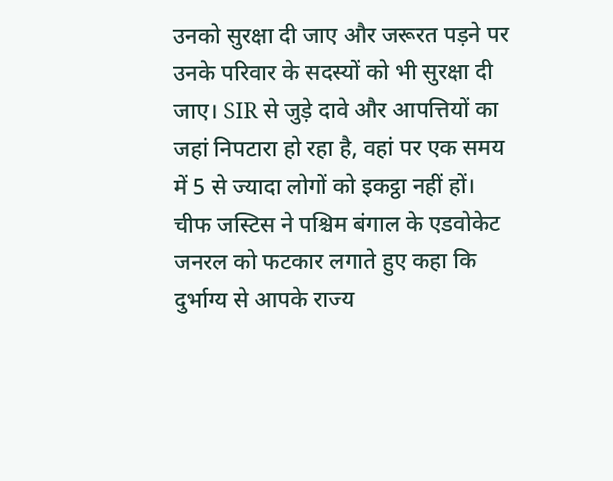उनको सुरक्षा दी जाए और जरूरत पड़ने पर उनके परिवार के सदस्यों को भी सुरक्षा दी जाए। SIR से जुड़े दावे और आपत्तियों का जहां निपटारा हो रहा है, वहां पर एक समय में 5 से ज्यादा लोगों को इकट्ठा नहीं हों। चीफ जस्टिस ने पश्चिम बंगाल के एडवोकेट जनरल को फटकार लगाते हुए कहा कि दुर्भाग्य से आपके राज्य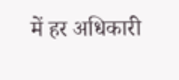में हर अधिकारी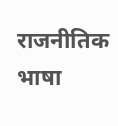राजनीतिक भाषा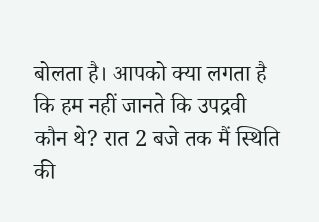बोलता है। आपको क्या लगता है कि हम नहीं जानते कि उपद्रवी कौन थे? रात 2 बजे तक मैं स्थिति की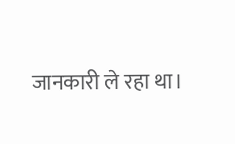जानकारी ले रहा था।